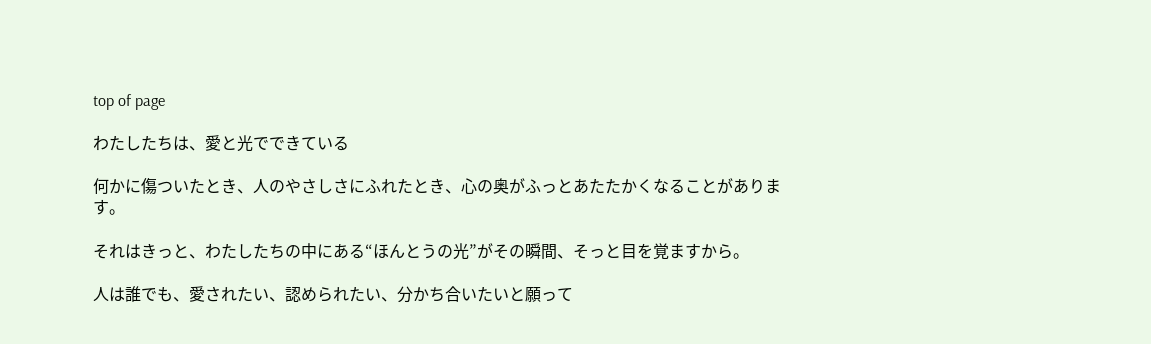top of page

わたしたちは、愛と光でできている

何かに傷ついたとき、人のやさしさにふれたとき、心の奥がふっとあたたかくなることがあります。

それはきっと、わたしたちの中にある“ほんとうの光”がその瞬間、そっと目を覚ますから。

人は誰でも、愛されたい、認められたい、分かち合いたいと願って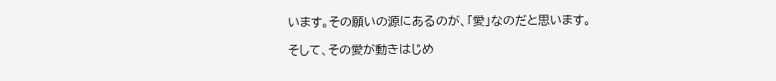います。その願いの源にあるのが、「愛」なのだと思います。

そして、その愛が動きはじめ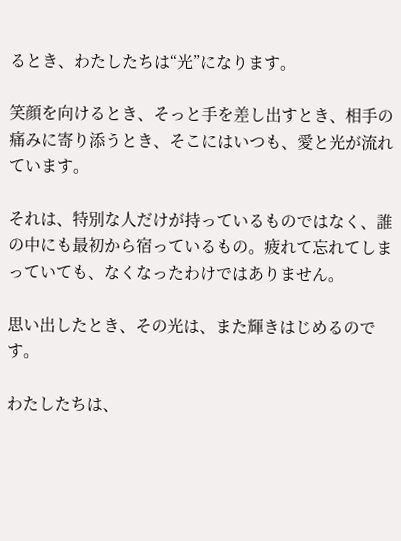るとき、わたしたちは“光”になります。

笑顔を向けるとき、そっと手を差し出すとき、相手の痛みに寄り添うとき、そこにはいつも、愛と光が流れています。

それは、特別な人だけが持っているものではなく、誰の中にも最初から宿っているもの。疲れて忘れてしまっていても、なくなったわけではありません。

思い出したとき、その光は、また輝きはじめるのです。

わたしたちは、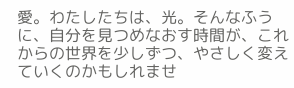愛。わたしたちは、光。そんなふうに、自分を見つめなおす時間が、これからの世界を少しずつ、やさしく変えていくのかもしれませ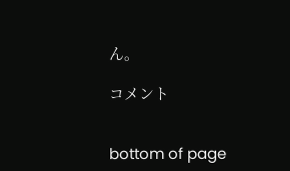ん。

コメント


bottom of page